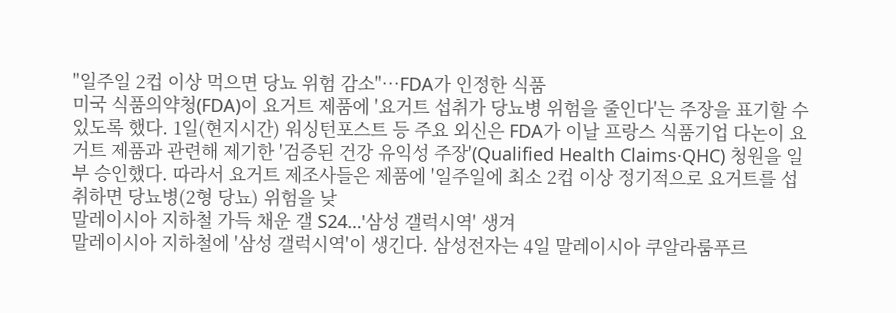"일주일 2컵 이상 먹으면 당뇨 위험 감소"…FDA가 인정한 식품
미국 식품의약청(FDA)이 요거트 제품에 '요거트 섭취가 당뇨병 위험을 줄인다'는 주장을 표기할 수 있도록 했다. 1일(현지시간) 워싱턴포스트 등 주요 외신은 FDA가 이날 프랑스 식품기업 다논이 요거트 제품과 관련해 제기한 '검증된 건강 유익성 주장'(Qualified Health Claims·QHC) 청원을 일부 승인했다. 따라서 요거트 제조사들은 제품에 '일주일에 최소 2컵 이상 정기적으로 요거트를 섭취하면 당뇨병(2형 당뇨) 위험을 낮
말레이시아 지하철 가득 채운 갤 S24…'삼성 갤럭시역' 생겨
말레이시아 지하철에 '삼성 갤럭시역'이 생긴다. 삼성전자는 4일 말레이시아 쿠알라룸푸르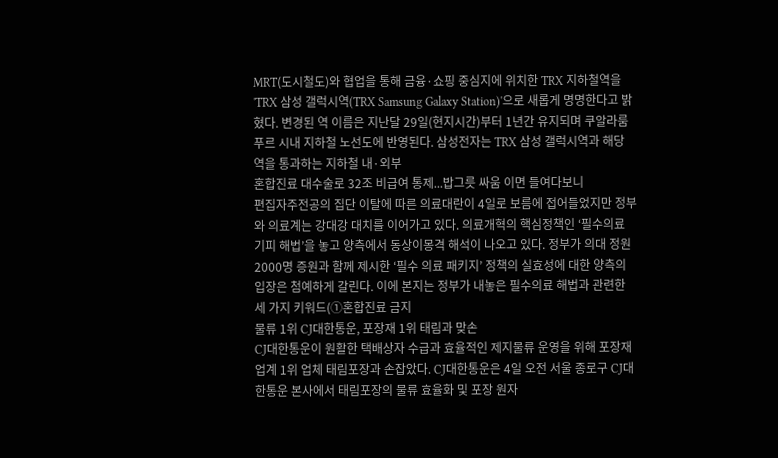MRT(도시철도)와 협업을 통해 금융·쇼핑 중심지에 위치한 TRX 지하철역을 'TRX 삼성 갤럭시역(TRX Samsung Galaxy Station)'으로 새롭게 명명한다고 밝혔다. 변경된 역 이름은 지난달 29일(현지시간)부터 1년간 유지되며 쿠알라룸푸르 시내 지하철 노선도에 반영된다. 삼성전자는 TRX 삼성 갤럭시역과 해당 역을 통과하는 지하철 내·외부
혼합진료 대수술로 32조 비급여 통제...밥그릇 싸움 이면 들여다보니
편집자주전공의 집단 이탈에 따른 의료대란이 4일로 보름에 접어들었지만 정부와 의료계는 강대강 대치를 이어가고 있다. 의료개혁의 핵심정책인 ‘필수의료 기피 해법’을 놓고 양측에서 동상이몽격 해석이 나오고 있다. 정부가 의대 정원 2000명 증원과 함께 제시한 ‘필수 의료 패키지’ 정책의 실효성에 대한 양측의 입장은 첨예하게 갈린다. 이에 본지는 정부가 내놓은 필수의료 해법과 관련한 세 가지 키워드(①혼합진료 금지
물류 1위 CJ대한통운, 포장재 1위 태림과 맞손
CJ대한통운이 원활한 택배상자 수급과 효율적인 제지물류 운영을 위해 포장재 업계 1위 업체 태림포장과 손잡았다. CJ대한통운은 4일 오전 서울 종로구 CJ대한통운 본사에서 태림포장의 물류 효율화 및 포장 원자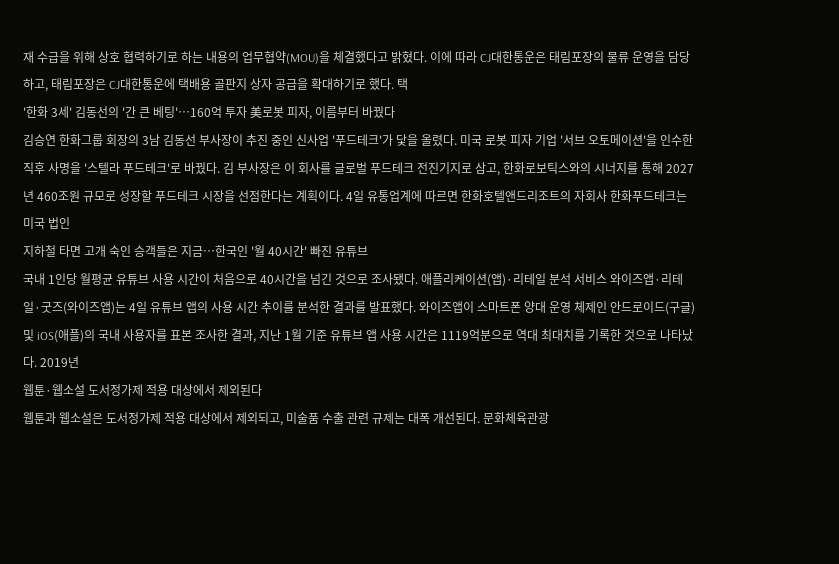재 수급을 위해 상호 협력하기로 하는 내용의 업무협약(MOU)을 체결했다고 밝혔다. 이에 따라 CJ대한통운은 태림포장의 물류 운영을 담당하고, 태림포장은 CJ대한통운에 택배용 골판지 상자 공급을 확대하기로 했다. 택
'한화 3세' 김동선의 '간 큰 베팅'…160억 투자 美로봇 피자, 이름부터 바꿨다
김승연 한화그룹 회장의 3남 김동선 부사장이 추진 중인 신사업 '푸드테크'가 닻을 올렸다. 미국 로봇 피자 기업 '서브 오토메이션'을 인수한 직후 사명을 '스텔라 푸드테크'로 바꿨다. 김 부사장은 이 회사를 글로벌 푸드테크 전진기지로 삼고, 한화로보틱스와의 시너지를 통해 2027년 460조원 규모로 성장할 푸드테크 시장을 선점한다는 계획이다. 4일 유통업계에 따르면 한화호텔앤드리조트의 자회사 한화푸드테크는 미국 법인
지하철 타면 고개 숙인 승객들은 지금…한국인 '월 40시간' 빠진 유튜브
국내 1인당 월평균 유튜브 사용 시간이 처음으로 40시간을 넘긴 것으로 조사됐다. 애플리케이션(앱)·리테일 분석 서비스 와이즈앱·리테일·굿즈(와이즈앱)는 4일 유튜브 앱의 사용 시간 추이를 분석한 결과를 발표했다. 와이즈앱이 스마트폰 양대 운영 체제인 안드로이드(구글) 및 iOS(애플)의 국내 사용자를 표본 조사한 결과, 지난 1월 기준 유튜브 앱 사용 시간은 1119억분으로 역대 최대치를 기록한 것으로 나타났다. 2019년
웹툰·웹소설 도서정가제 적용 대상에서 제외된다
웹툰과 웹소설은 도서정가제 적용 대상에서 제외되고, 미술품 수출 관련 규제는 대폭 개선된다. 문화체육관광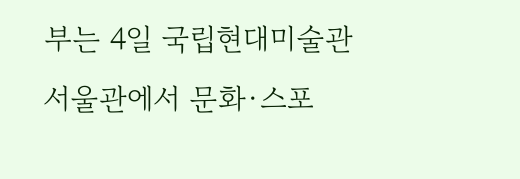부는 4일 국립현대미술관 서울관에서 문화·스포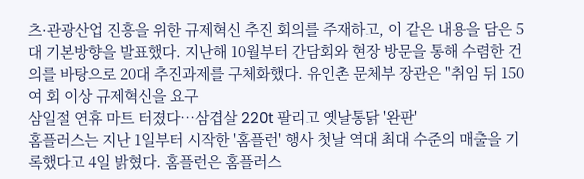츠·관광산업 진흥을 위한 규제혁신 추진 회의를 주재하고, 이 같은 내용을 담은 5대 기본방향을 발표했다. 지난해 10월부터 간담회와 현장 방문을 통해 수렴한 건의를 바탕으로 20대 추진과제를 구체화했다. 유인촌 문체부 장관은 "취임 뒤 150여 회 이상 규제혁신을 요구
삼일절 연휴 마트 터졌다…삼겹살 220t 팔리고 옛날통닭 '완판'
홈플러스는 지난 1일부터 시작한 '홈플런' 행사 첫날 역대 최대 수준의 매출을 기록했다고 4일 밝혔다. 홈플런은 홈플러스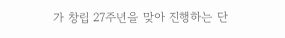가 창립 27주년을 맞아 진행하는 단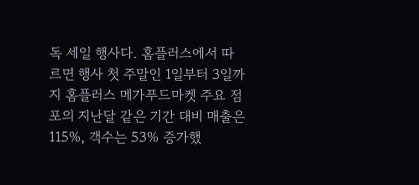독 세일 행사다. 홈플러스에서 따르면 행사 첫 주말인 1일부터 3일까지 홈플러스 메가푸드마켓 주요 점포의 지난달 같은 기간 대비 매출은 115%, 객수는 53% 증가했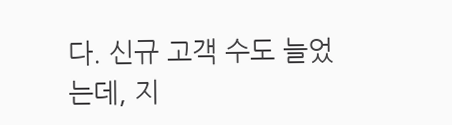다. 신규 고객 수도 늘었는데, 지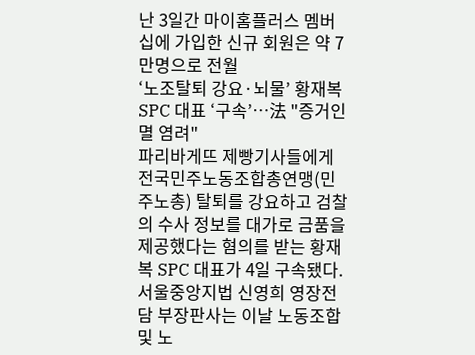난 3일간 마이홈플러스 멤버십에 가입한 신규 회원은 약 7만명으로 전월
‘노조탈퇴 강요·뇌물’ 황재복 SPC 대표 ‘구속’…法 "증거인멸 염려"
파리바게뜨 제빵기사들에게 전국민주노동조합총연맹(민주노총) 탈퇴를 강요하고 검찰의 수사 정보를 대가로 금품을 제공했다는 혐의를 받는 황재복 SPC 대표가 4일 구속됐다. 서울중앙지법 신영희 영장전담 부장판사는 이날 노동조합 및 노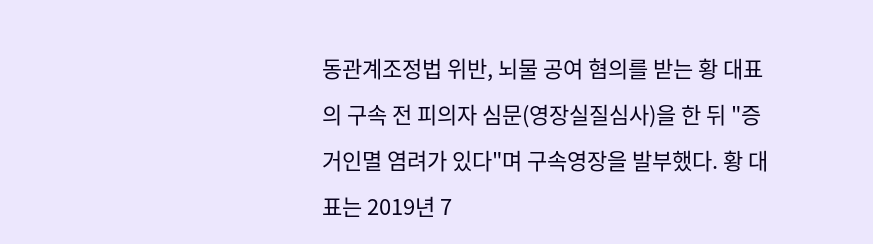동관계조정법 위반, 뇌물 공여 혐의를 받는 황 대표의 구속 전 피의자 심문(영장실질심사)을 한 뒤 "증거인멸 염려가 있다"며 구속영장을 발부했다. 황 대표는 2019년 7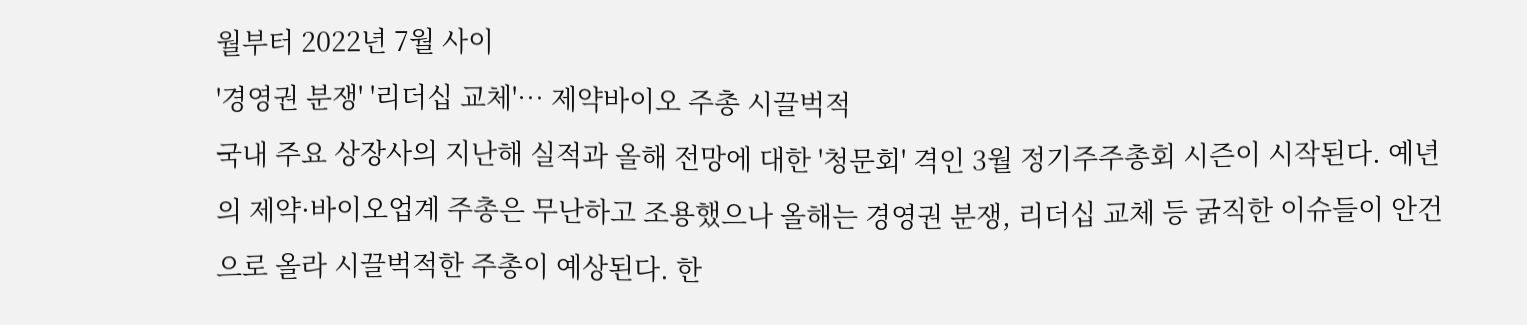월부터 2022년 7월 사이
'경영권 분쟁' '리더십 교체'… 제약바이오 주총 시끌벅적
국내 주요 상장사의 지난해 실적과 올해 전망에 대한 '청문회' 격인 3월 정기주주총회 시즌이 시작된다. 예년의 제약·바이오업계 주총은 무난하고 조용했으나 올해는 경영권 분쟁, 리더십 교체 등 굵직한 이슈들이 안건으로 올라 시끌벅적한 주총이 예상된다. 한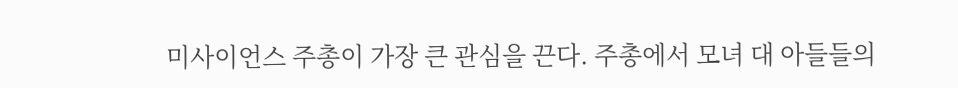미사이언스 주총이 가장 큰 관심을 끈다. 주총에서 모녀 대 아들들의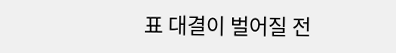표 대결이 벌어질 전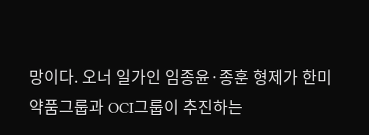망이다. 오너 일가인 임종윤·종훈 형제가 한미약품그룹과 OCI그룹이 추진하는